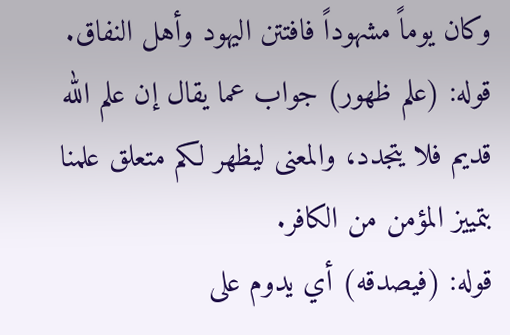وكان يوماً مشهوداً فافتتن اليهود وأهل النفاق.
قوله: (علم ظهور) جواب عما يقال إن علم الله قديم فلا يتجدد، والمعنى ليظهر لكم متعلق علمنا بتمييز المؤمن من الكافر.
قوله: (فيصدقه) أي يدوم على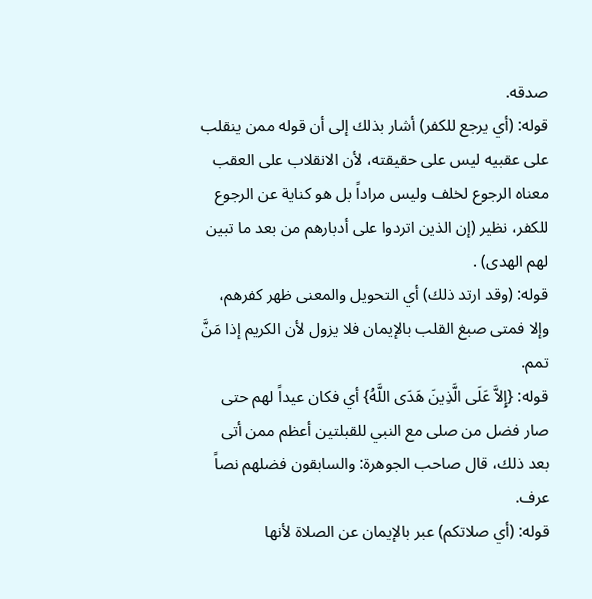صدقه.
قوله: (أي يرجع للكفر) أشار بذلك إلى أن قوله ممن ينقلب على عقبيه ليس على حقيقته، لأن الانقلاب على العقب معناه الرجوع لخلف وليس مراداً بل هو كناية عن الرجوع للكفر، نظير (إن الذين اتردوا على أدبارهم من بعد ما تبين لهم الهدى) .
قوله: (وقد ارتد ذلك) أي التحويل والمعنى ظهر كفرهم، وإلا فمتى صبغ القلب بالإيمان فلا يزول لأن الكريم إذا مَنَّ تمم.
قوله: {إِلاَّ عَلَى الَّذِينَ هَدَى اللَّهُ} أي فكان عيداً لهم حتى صار فضل من صلى مع النبي للقبلتين أعظم ممن أتى بعد ذلك، قال صاحب الجوهرة: والسابقون فضلهم نصاً عرف.
قوله: (أي صلاتكم) عبر بالإيمان عن الصلاة لأنها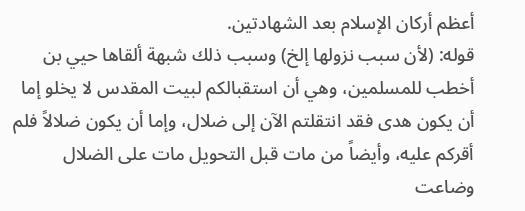أعظم أركان الإسلام بعد الشهادتين.
قوله: (لأن سبب نزولها إلخ) وسبب ذلك شبهة ألقاها حيي بن أخطب للمسلمين، وهي أن استقبالكم لبيت المقدس لا يخلو إما أن يكون هدى فقد انتقلتم الآن إلى ضلال، وإما أن يكون ضلالاً فلم أقركم عليه، وأيضاً من مات قبل التحويل مات على الضلال وضاعت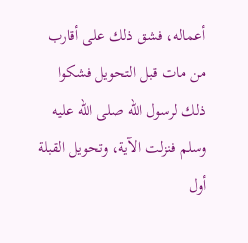أعماله، فشق ذلك على أقارب من مات قبل التحويل فشكوا ذلك لرسول الله صلى الله عليه وسلم فنزلت الآية، وتحويل القبلة أول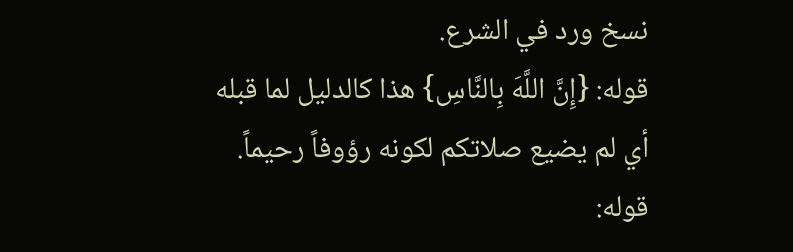نسخ ورد في الشرع.
قوله: {إِنَّ اللَّهَ بِالنَّاسِ} هذا كالدليل لما قبله أي لم يضيع صلاتكم لكونه رؤوفاً رحيماً.
قوله: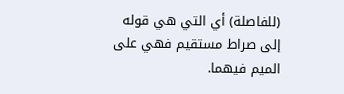(للفاصلة) أي التي هي قوله إلى صراط مستقيم فهي على الميم فيهما.